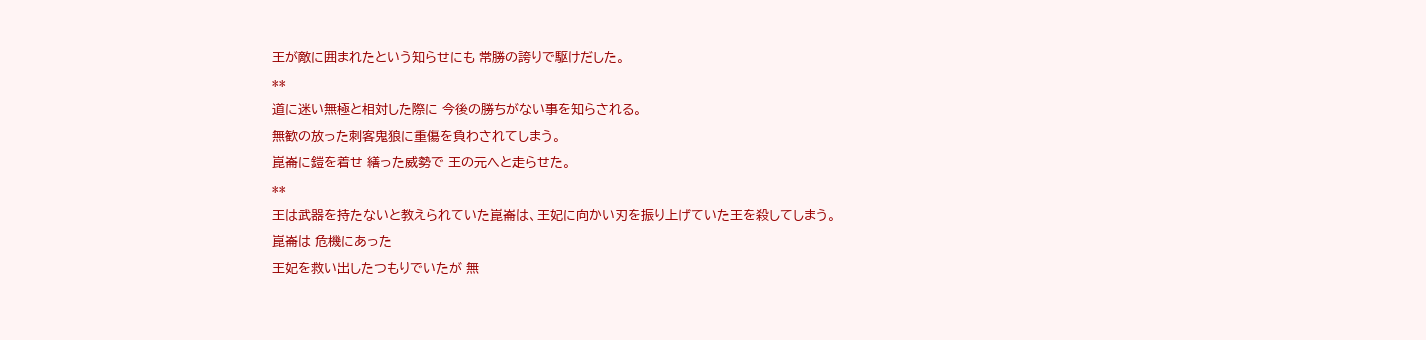王が敵に囲まれたという知らせにも 常勝の誇りで駆けだした。
**
道に迷い無極と相対した際に 今後の勝ちがない事を知らされる。
無歓の放った刺客鬼狼に重傷を負わされてしまう。
崑崙に鎧を着せ 繕った威勢で 王の元へと走らせた。
**
王は武器を持たないと教えられていた崑崙は、王妃に向かい刃を振り上げていた王を殺してしまう。
崑崙は 危機にあった
王妃を救い出したつもりでいたが 無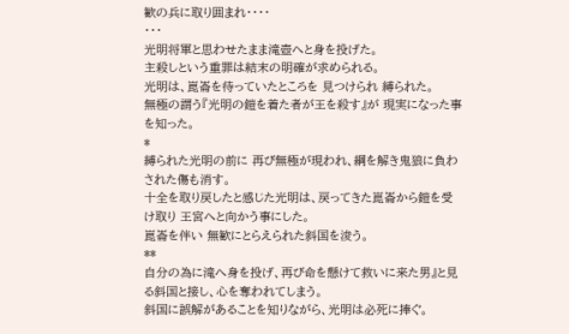歓の兵に取り囲まれ・・・・
・・・
光明将軍と思わせたまま滝壺へと身を投げた。
主殺しという重罪は結末の明確が求められる。
光明は、崑崙を待っていたところを 見つけられ 縛られた。
無極の謂う『光明の鎧を着た者が王を殺す』が 現実になった事を知った。
*
縛られた光明の前に 再び無極が現われ、綱を解き鬼狼に負わされた傷も消す。
十全を取り戻したと感じた光明は、戻ってきた崑崙から鎧を受け取り 王宮へと向かう事にした。
崑崙を伴い 無歓にとらえられた斜国を浚う。
**
自分の為に滝へ身を投げ、再び命を懸けて救いに来た男』と見る斜国と接し、心を奪われてしまう。
斜国に誤解があることを知りながら、光明は必死に捧ぐ。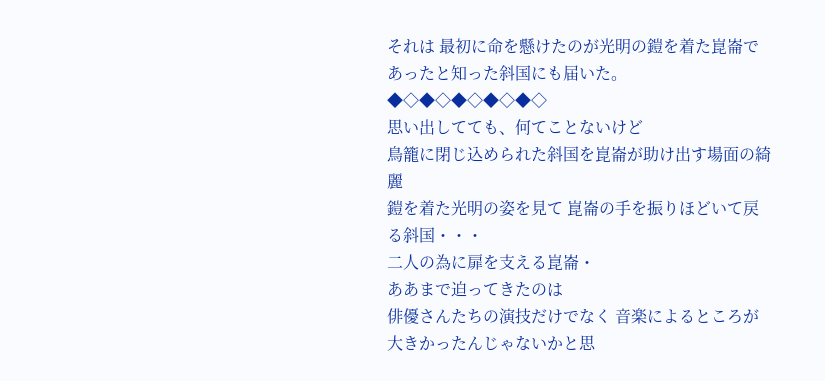それは 最初に命を懸けたのが光明の鎧を着た崑崙であったと知った斜国にも届いた。
◆◇◆◇◆◇◆◇◆◇
思い出してても、何てことないけど
鳥籠に閉じ込められた斜国を崑崙が助け出す場面の綺麗
鎧を着た光明の姿を見て 崑崙の手を振りほどいて戻る斜国・・・
二人の為に扉を支える崑崙・
ああまで迫ってきたのは
俳優さんたちの演技だけでなく 音楽によるところが大きかったんじゃないかと思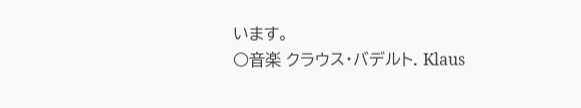います。
○音楽 クラウス・バデルト. Klaus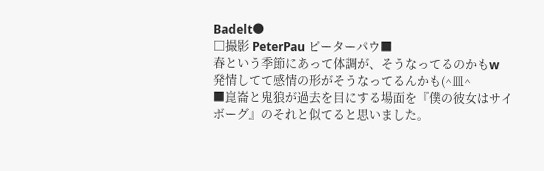Badelt●
□撮影 PeterPau ピーターパウ■
春という季節にあって体調が、そうなってるのかもw
発情してて感情の形がそうなってるんかも(^皿^
■崑崙と鬼狼が過去を目にする場面を『僕の彼女はサイボーグ』のそれと似てると思いました。